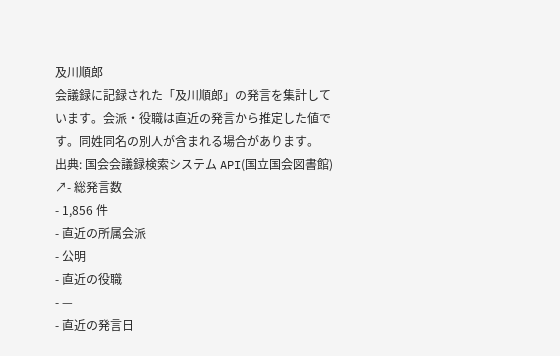及川順郎
会議録に記録された「及川順郎」の発言を集計しています。会派・役職は直近の発言から推定した値です。同姓同名の別人が含まれる場合があります。
出典: 国会会議録検索システム API(国立国会図書館) ↗- 総発言数
- 1,856 件
- 直近の所属会派
- 公明
- 直近の役職
- —
- 直近の発言日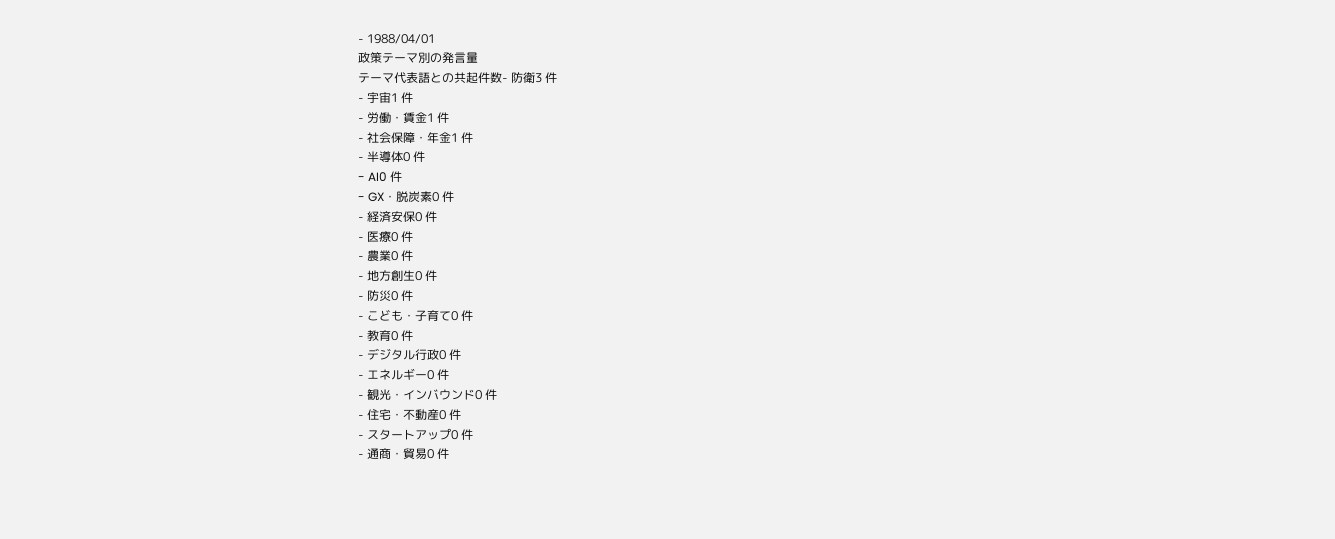- 1988/04/01
政策テーマ別の発言量
テーマ代表語との共起件数- 防衛3 件
- 宇宙1 件
- 労働・賃金1 件
- 社会保障・年金1 件
- 半導体0 件
- AI0 件
- GX・脱炭素0 件
- 経済安保0 件
- 医療0 件
- 農業0 件
- 地方創生0 件
- 防災0 件
- こども・子育て0 件
- 教育0 件
- デジタル行政0 件
- エネルギー0 件
- 観光・インバウンド0 件
- 住宅・不動産0 件
- スタートアップ0 件
- 通商・貿易0 件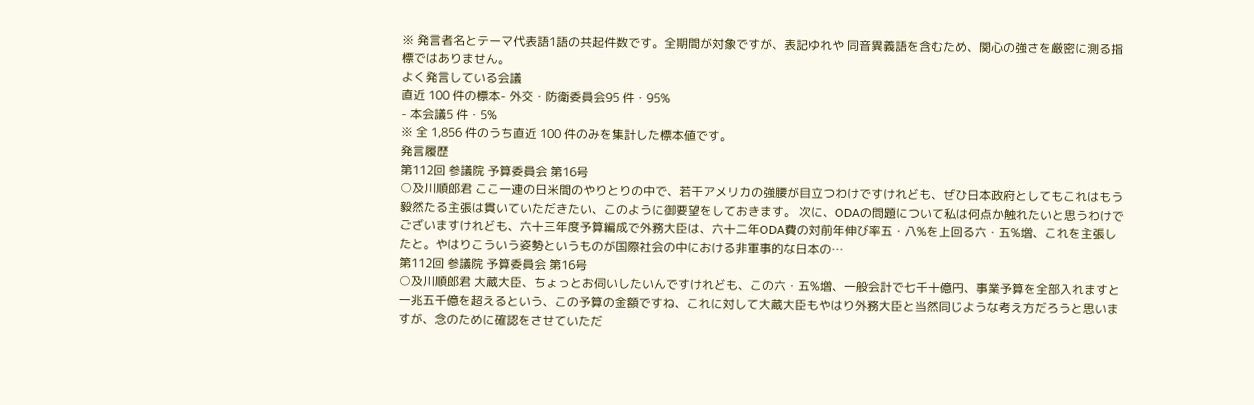※ 発言者名とテーマ代表語1語の共起件数です。全期間が対象ですが、表記ゆれや 同音異義語を含むため、関心の強さを厳密に測る指標ではありません。
よく発言している会議
直近 100 件の標本- 外交・防衛委員会95 件・95%
- 本会議5 件・5%
※ 全 1,856 件のうち直近 100 件のみを集計した標本値です。
発言履歴
第112回 参議院 予算委員会 第16号
○及川順郎君 ここ一連の日米間のやりとりの中で、若干アメリカの強腰が目立つわけですけれども、ぜひ日本政府としてもこれはもう毅然たる主張は貫いていただきたい、このように御要望をしておきます。 次に、ODAの問題について私は何点か触れたいと思うわけでございますけれども、六十三年度予算編成で外務大臣は、六十二年ODA費の対前年伸び率五・八%を上回る六・五%増、これを主張したと。やはりこういう姿勢というものが国際社会の中における非軍事的な日本の…
第112回 参議院 予算委員会 第16号
○及川順郎君 大蔵大臣、ちょっとお伺いしたいんですけれども、この六・五%増、一般会計で七千十億円、事業予算を全部入れますと一兆五千億を超えるという、この予算の金額ですね、これに対して大蔵大臣もやはり外務大臣と当然同じような考え方だろうと思いますが、念のために確認をさせていただ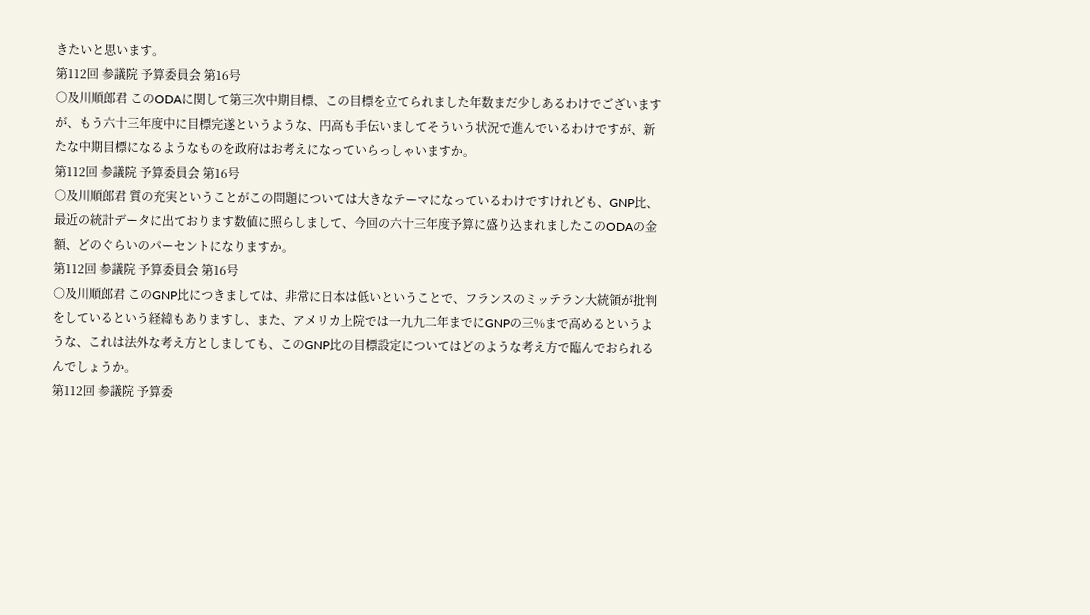きたいと思います。
第112回 参議院 予算委員会 第16号
○及川順郎君 このODAに関して第三次中期目標、この目標を立てられました年数まだ少しあるわけでございますが、もう六十三年度中に目標完遂というような、円高も手伝いましてそういう状況で進んでいるわけですが、新たな中期目標になるようなものを政府はお考えになっていらっしゃいますか。
第112回 参議院 予算委員会 第16号
○及川順郎君 質の充実ということがこの問題については大きなテーマになっているわけですけれども、GNP比、最近の統計データに出ております数値に照らしまして、今回の六十三年度予算に盛り込まれましたこのODAの金額、どのぐらいのパーセントになりますか。
第112回 参議院 予算委員会 第16号
○及川順郎君 このGNP比につきましては、非常に日本は低いということで、フランスのミッテラン大統領が批判をしているという経緯もありますし、また、アメリカ上院では一九九二年までにGNPの三%まで高めるというような、これは法外な考え方としましても、このGNP比の目標設定についてはどのような考え方で臨んでおられるんでしょうか。
第112回 参議院 予算委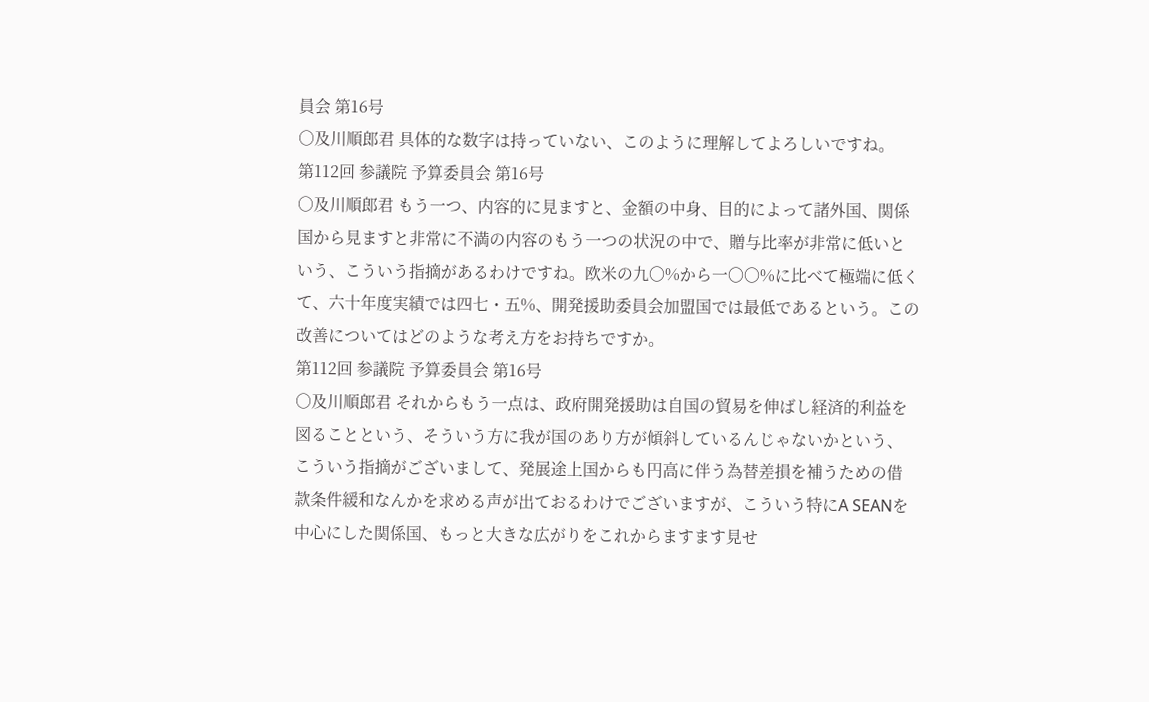員会 第16号
○及川順郎君 具体的な数字は持っていない、このように理解してよろしいですね。
第112回 参議院 予算委員会 第16号
○及川順郎君 もう一つ、内容的に見ますと、金額の中身、目的によって諸外国、関係国から見ますと非常に不満の内容のもう一つの状況の中で、贈与比率が非常に低いという、こういう指摘があるわけですね。欧米の九〇%から一〇〇%に比べて極端に低くて、六十年度実績では四七・五%、開発援助委員会加盟国では最低であるという。この改善についてはどのような考え方をお持ちですか。
第112回 参議院 予算委員会 第16号
○及川順郎君 それからもう一点は、政府開発援助は自国の貿易を伸ばし経済的利益を図ることという、そういう方に我が国のあり方が傾斜しているんじゃないかという、こういう指摘がございまして、発展途上国からも円高に伴う為替差損を補うための借款条件緩和なんかを求める声が出ておるわけでございますが、こういう特にA SEANを中心にした関係国、もっと大きな広がりをこれからますます見せ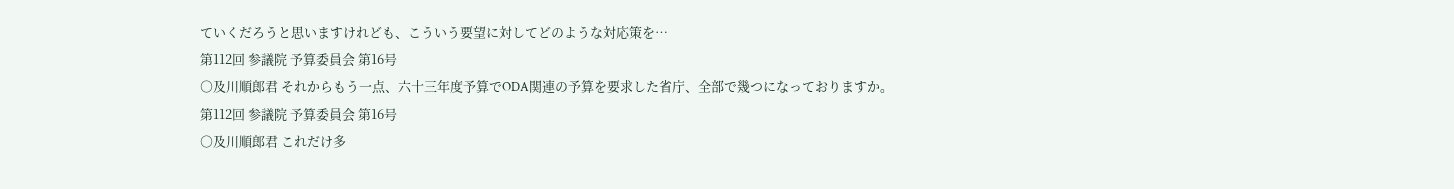ていくだろうと思いますけれども、こういう要望に対してどのような対応策を…
第112回 参議院 予算委員会 第16号
○及川順郎君 それからもう一点、六十三年度予算でODA関連の予算を要求した省庁、全部で幾つになっておりますか。
第112回 参議院 予算委員会 第16号
○及川順郎君 これだけ多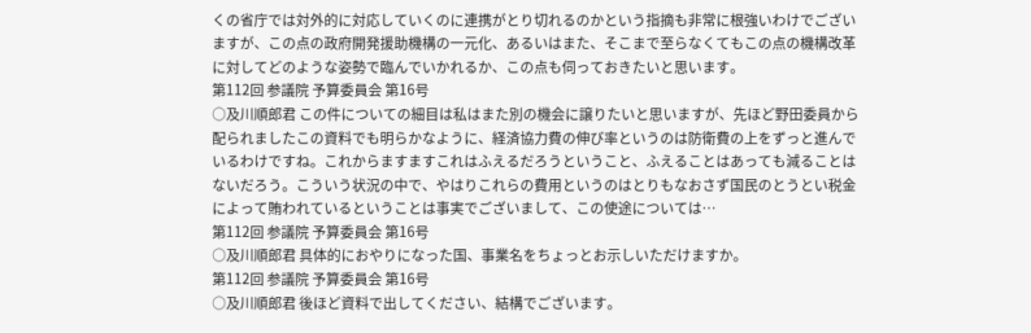くの省庁では対外的に対応していくのに連携がとり切れるのかという指摘も非常に根強いわけでございますが、この点の政府開発援助機構の一元化、あるいはまた、そこまで至らなくてもこの点の機構改革に対してどのような姿勢で臨んでいかれるか、この点も伺っておきたいと思います。
第112回 参議院 予算委員会 第16号
○及川順郎君 この件についての細目は私はまた別の機会に譲りたいと思いますが、先ほど野田委員から配られましたこの資料でも明らかなように、経済協力費の伸び率というのは防衛費の上をずっと進んでいるわけですね。これからますますこれはふえるだろうということ、ふえることはあっても減ることはないだろう。こういう状況の中で、やはりこれらの費用というのはとりもなおさず国民のとうとい税金によって賄われているということは事実でございまして、この使途については…
第112回 参議院 予算委員会 第16号
○及川順郎君 具体的におやりになった国、事業名をちょっとお示しいただけますか。
第112回 参議院 予算委員会 第16号
○及川順郎君 後ほど資料で出してください、結構でございます。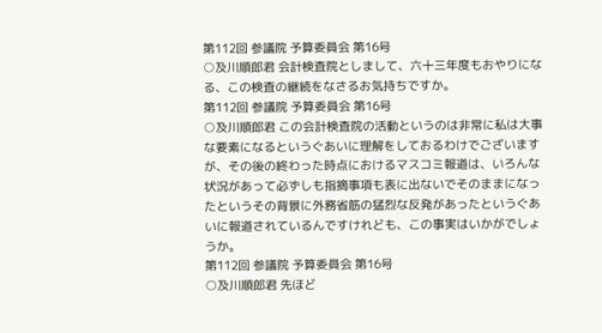第112回 参議院 予算委員会 第16号
○及川順郎君 会計検査院としまして、六十三年度もおやりになる、この検査の継続をなさるお気持ちですか。
第112回 参議院 予算委員会 第16号
○及川順郎君 この会計検査院の活動というのは非常に私は大事な要素になるというぐあいに理解をしておるわけでございますが、その後の終わった時点におけるマスコミ報道は、いろんな状況があって必ずしも指摘事項も表に出ないでそのままになったというその背景に外務省筋の猛烈な反発があったというぐあいに報道されているんですけれども、この事実はいかがでしょうか。
第112回 参議院 予算委員会 第16号
○及川順郎君 先ほど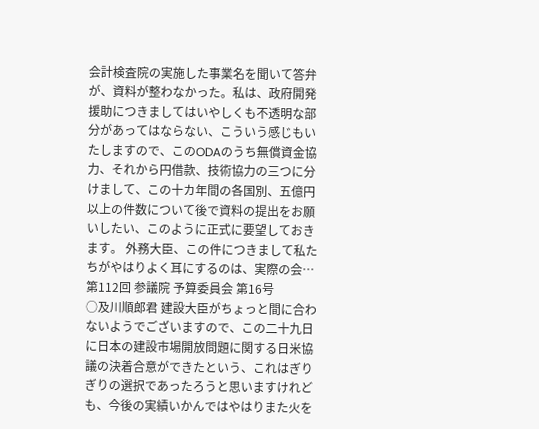会計検査院の実施した事業名を聞いて答弁が、資料が整わなかった。私は、政府開発援助につきましてはいやしくも不透明な部分があってはならない、こういう感じもいたしますので、このODAのうち無償資金協力、それから円借款、技術協力の三つに分けまして、この十カ年間の各国別、五億円以上の件数について後で資料の提出をお願いしたい、このように正式に要望しておきます。 外務大臣、この件につきまして私たちがやはりよく耳にするのは、実際の会…
第112回 参議院 予算委員会 第16号
○及川順郎君 建設大臣がちょっと間に合わないようでございますので、この二十九日に日本の建設市場開放問題に関する日米協議の決着合意ができたという、これはぎりぎりの選択であったろうと思いますけれども、今後の実績いかんではやはりまた火を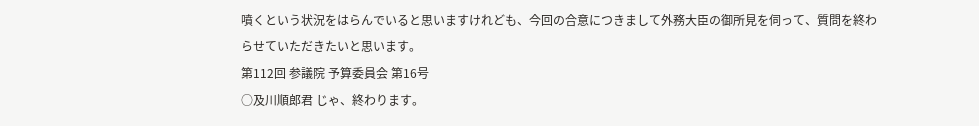噴くという状況をはらんでいると思いますけれども、今回の合意につきまして外務大臣の御所見を伺って、質問を終わらせていただきたいと思います。
第112回 参議院 予算委員会 第16号
○及川順郎君 じゃ、終わります。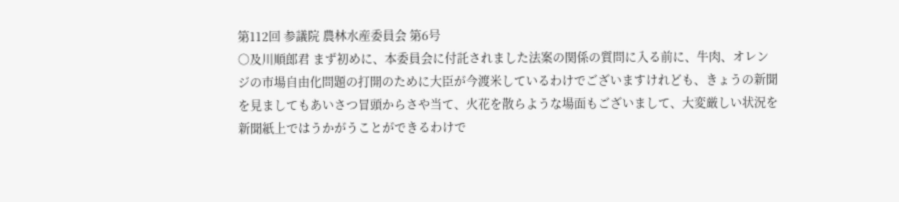第112回 参議院 農林水産委員会 第6号
○及川順郎君 まず初めに、本委員会に付託されました法案の関係の質問に入る前に、牛肉、オレンジの市場自由化問題の打開のために大臣が今渡米しているわけでございますけれども、きょうの新聞を見ましてもあいさつ冒頭からさや当て、火花を散らような場面もございまして、大変厳しい状況を新聞紙上ではうかがうことができるわけで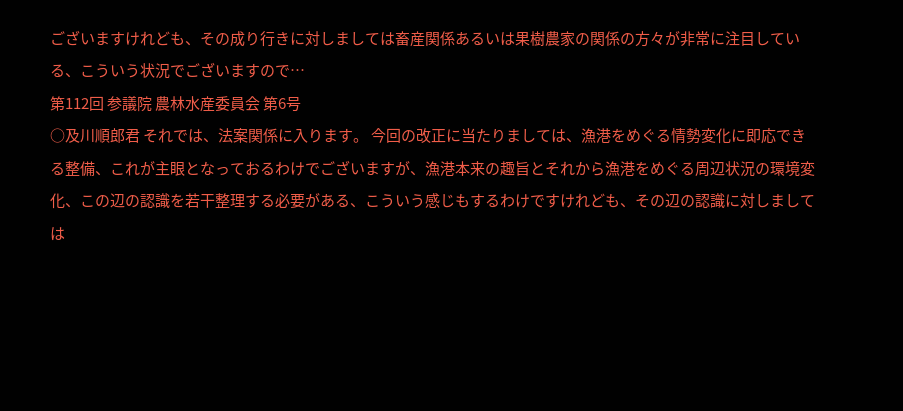ございますけれども、その成り行きに対しましては畜産関係あるいは果樹農家の関係の方々が非常に注目している、こういう状況でございますので…
第112回 参議院 農林水産委員会 第6号
○及川順郎君 それでは、法案関係に入ります。 今回の改正に当たりましては、漁港をめぐる情勢変化に即応できる整備、これが主眼となっておるわけでございますが、漁港本来の趣旨とそれから漁港をめぐる周辺状況の環境変化、この辺の認識を若干整理する必要がある、こういう感じもするわけですけれども、その辺の認識に対しましては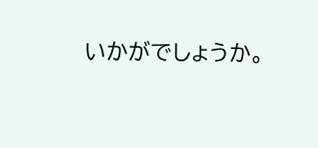いかがでしょうか。